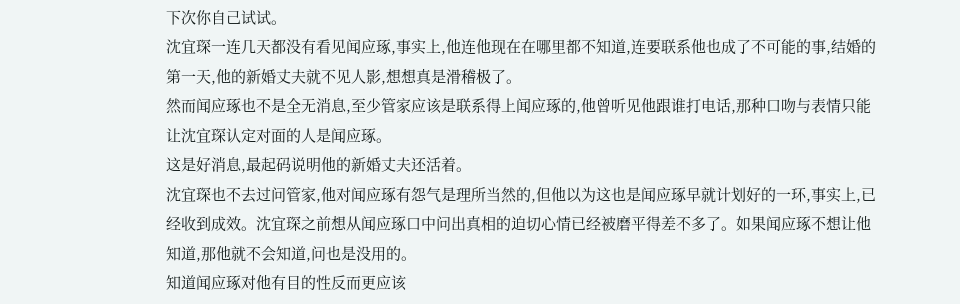下次你自己试试。
沈宜琛一连几天都没有看见闻应琢,事实上,他连他现在在哪里都不知道,连要联系他也成了不可能的事,结婚的第一天,他的新婚丈夫就不见人影,想想真是滑稽极了。
然而闻应琢也不是全无消息,至少管家应该是联系得上闻应琢的,他曾听见他跟谁打电话,那种口吻与表情只能让沈宜琛认定对面的人是闻应琢。
这是好消息,最起码说明他的新婚丈夫还活着。
沈宜琛也不去过问管家,他对闻应琢有怨气是理所当然的,但他以为这也是闻应琢早就计划好的一环,事实上,已经收到成效。沈宜琛之前想从闻应琢口中问出真相的迫切心情已经被磨平得差不多了。如果闻应琢不想让他知道,那他就不会知道,问也是没用的。
知道闻应琢对他有目的性反而更应该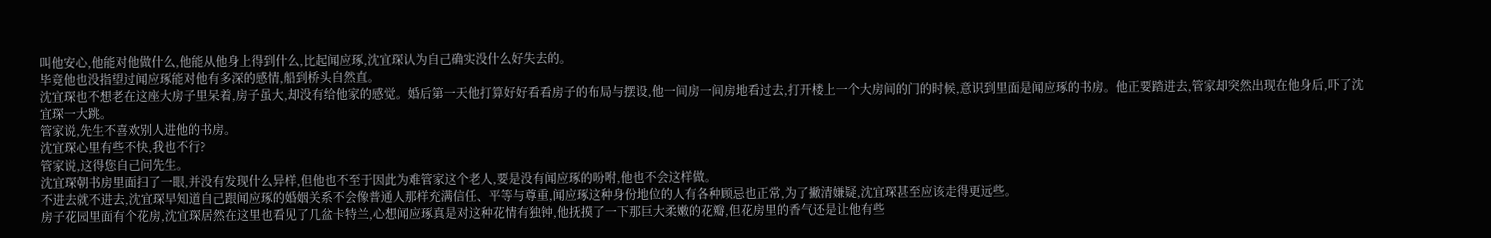叫他安心,他能对他做什么,他能从他身上得到什么,比起闻应琢,沈宜琛认为自己确实没什么好失去的。
毕竟他也没指望过闻应琢能对他有多深的感情,船到桥头自然直。
沈宜琛也不想老在这座大房子里呆着,房子虽大,却没有给他家的感觉。婚后第一天他打算好好看看房子的布局与摆设,他一间房一间房地看过去,打开楼上一个大房间的门的时候,意识到里面是闻应琢的书房。他正要踏进去,管家却突然出现在他身后,吓了沈宜琛一大跳。
管家说,先生不喜欢别人进他的书房。
沈宜琛心里有些不快,我也不行?
管家说,这得您自己问先生。
沈宜琛朝书房里面扫了一眼,并没有发现什么异样,但他也不至于因此为难管家这个老人,要是没有闻应琢的吩咐,他也不会这样做。
不进去就不进去,沈宜琛早知道自己跟闻应琢的婚姻关系不会像普通人那样充满信任、平等与尊重,闻应琢这种身份地位的人有各种顾忌也正常,为了撇清嫌疑,沈宜琛甚至应该走得更远些。
房子花园里面有个花房,沈宜琛居然在这里也看见了几盆卡特兰,心想闻应琢真是对这种花情有独钟,他抚摸了一下那巨大柔嫩的花瓣,但花房里的香气还是让他有些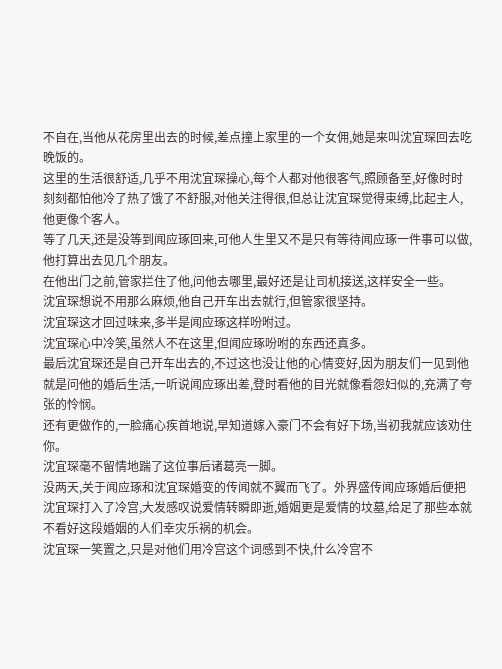不自在,当他从花房里出去的时候,差点撞上家里的一个女佣,她是来叫沈宜琛回去吃晚饭的。
这里的生活很舒适,几乎不用沈宜琛操心,每个人都对他很客气,照顾备至,好像时时刻刻都怕他冷了热了饿了不舒服,对他关注得很,但总让沈宜琛觉得束缚,比起主人,他更像个客人。
等了几天,还是没等到闻应琢回来,可他人生里又不是只有等待闻应琢一件事可以做,他打算出去见几个朋友。
在他出门之前,管家拦住了他,问他去哪里,最好还是让司机接送,这样安全一些。
沈宜琛想说不用那么麻烦,他自己开车出去就行,但管家很坚持。
沈宜琛这才回过味来,多半是闻应琢这样吩咐过。
沈宜琛心中冷笑,虽然人不在这里,但闻应琢吩咐的东西还真多。
最后沈宜琛还是自己开车出去的,不过这也没让他的心情变好,因为朋友们一见到他就是问他的婚后生活,一听说闻应琢出差,登时看他的目光就像看怨妇似的,充满了夸张的怜悯。
还有更做作的,一脸痛心疾首地说,早知道嫁入豪门不会有好下场,当初我就应该劝住你。
沈宜琛毫不留情地踹了这位事后诸葛亮一脚。
没两天,关于闻应琢和沈宜琛婚变的传闻就不翼而飞了。外界盛传闻应琢婚后便把沈宜琛打入了冷宫,大发感叹说爱情转瞬即逝,婚姻更是爱情的坟墓,给足了那些本就不看好这段婚姻的人们幸灾乐祸的机会。
沈宜琛一笑置之,只是对他们用冷宫这个词感到不快,什么冷宫不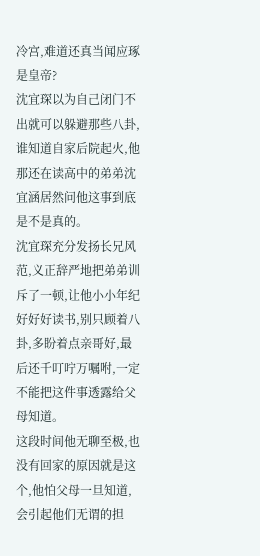冷宫,难道还真当闻应琢是皇帝?
沈宜琛以为自己闭门不出就可以躲避那些八卦,谁知道自家后院起火,他那还在读高中的弟弟沈宜涵居然问他这事到底是不是真的。
沈宜琛充分发扬长兄风范,义正辞严地把弟弟训斥了一顿,让他小小年纪好好好读书,别只顾着八卦,多盼着点亲哥好,最后还千叮咛万嘱咐,一定不能把这件事透露给父母知道。
这段时间他无聊至极,也没有回家的原因就是这个,他怕父母一旦知道,会引起他们无谓的担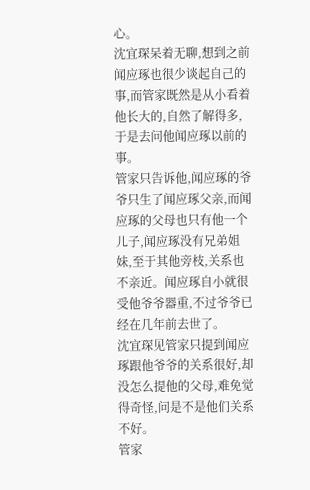心。
沈宜琛呆着无聊,想到之前闻应琢也很少谈起自己的事,而管家既然是从小看着他长大的,自然了解得多,于是去问他闻应琢以前的事。
管家只告诉他,闻应琢的爷爷只生了闻应琢父亲,而闻应琢的父母也只有他一个儿子,闻应琢没有兄弟姐妹,至于其他旁枝,关系也不亲近。闻应琢自小就很受他爷爷器重,不过爷爷已经在几年前去世了。
沈宜琛见管家只提到闻应琢跟他爷爷的关系很好,却没怎么提他的父母,难免觉得奇怪,问是不是他们关系不好。
管家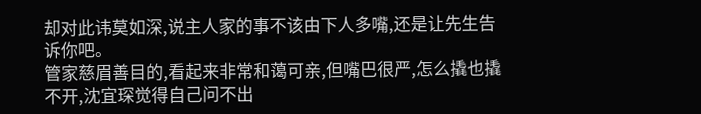却对此讳莫如深,说主人家的事不该由下人多嘴,还是让先生告诉你吧。
管家慈眉善目的,看起来非常和蔼可亲,但嘴巴很严,怎么撬也撬不开,沈宜琛觉得自己问不出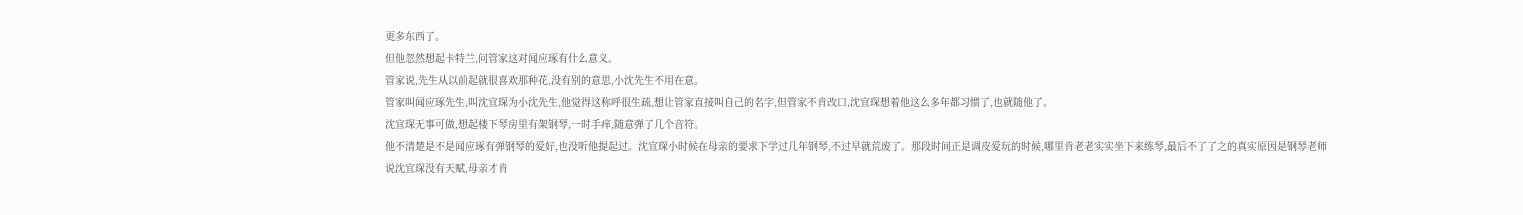更多东西了。
但他忽然想起卡特兰,问管家这对闻应琢有什么意义。
管家说,先生从以前起就很喜欢那种花,没有别的意思,小沈先生不用在意。
管家叫闻应琢先生,叫沈宜琛为小沈先生,他觉得这称呼很生疏,想让管家直接叫自己的名字,但管家不肯改口,沈宜琛想着他这么多年都习惯了,也就随他了。
沈宜琛无事可做,想起楼下琴房里有架钢琴,一时手痒,随意弹了几个音符。
他不清楚是不是闻应琢有弹钢琴的爱好,也没听他提起过。沈宜琛小时候在母亲的要求下学过几年钢琴,不过早就荒废了。那段时间正是调皮爱玩的时候,哪里肯老老实实坐下来练琴,最后不了了之的真实原因是钢琴老师说沈宜琛没有天赋,母亲才肯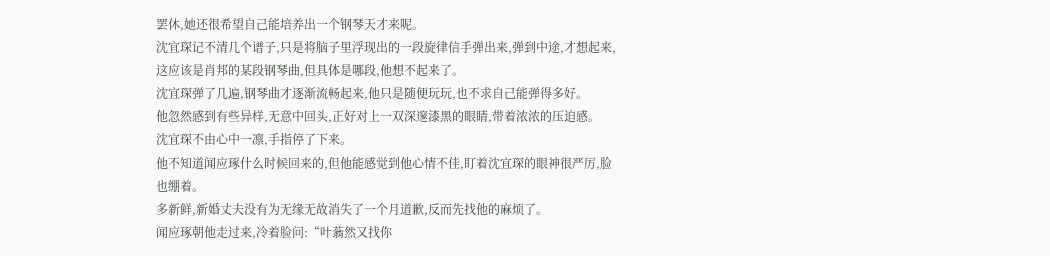罢休,她还很希望自己能培养出一个钢琴天才来呢。
沈宜琛记不清几个谱子,只是将脑子里浮现出的一段旋律信手弹出来,弹到中途,才想起来,这应该是肖邦的某段钢琴曲,但具体是哪段,他想不起来了。
沈宜琛弹了几遍,钢琴曲才逐渐流畅起来,他只是随便玩玩,也不求自己能弹得多好。
他忽然感到有些异样,无意中回头,正好对上一双深邃漆黑的眼睛,带着浓浓的压迫感。
沈宜琛不由心中一凛,手指停了下来。
他不知道闻应琢什么时候回来的,但他能感觉到他心情不佳,盯着沈宜琛的眼神很严厉,脸也绷着。
多新鲜,新婚丈夫没有为无缘无故消失了一个月道歉,反而先找他的麻烦了。
闻应琢朝他走过来,冷着脸问:“叶蓊然又找你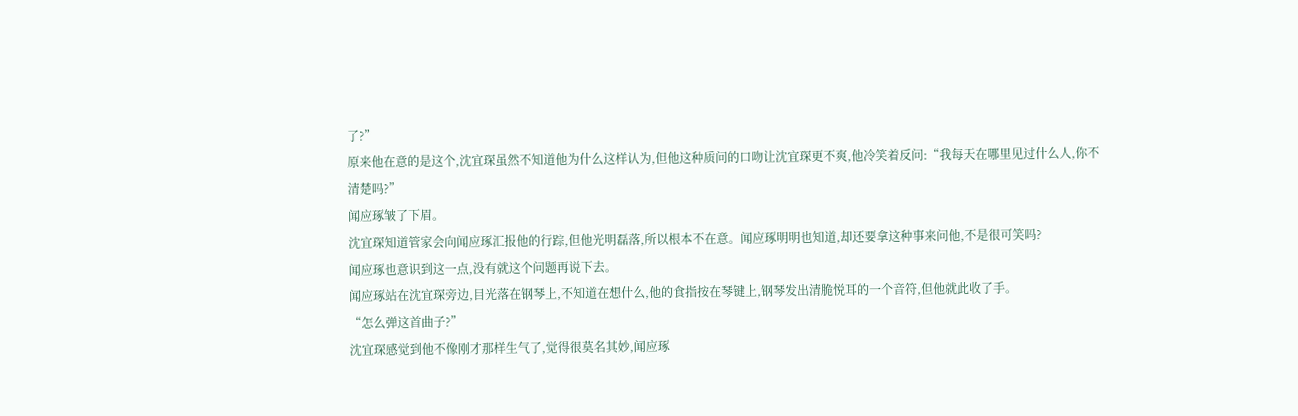了?”
原来他在意的是这个,沈宜琛虽然不知道他为什么这样认为,但他这种质问的口吻让沈宜琛更不爽,他冷笑着反问:“我每天在哪里见过什么人,你不清楚吗?”
闻应琢皱了下眉。
沈宜琛知道管家会向闻应琢汇报他的行踪,但他光明磊落,所以根本不在意。闻应琢明明也知道,却还要拿这种事来问他,不是很可笑吗?
闻应琢也意识到这一点,没有就这个问题再说下去。
闻应琢站在沈宜琛旁边,目光落在钢琴上,不知道在想什么,他的食指按在琴键上,钢琴发出清脆悦耳的一个音符,但他就此收了手。
“怎么弹这首曲子?”
沈宜琛感觉到他不像刚才那样生气了,觉得很莫名其妙,闻应琢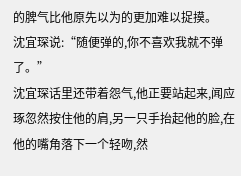的脾气比他原先以为的更加难以捉摸。
沈宜琛说:“随便弹的,你不喜欢我就不弹了。”
沈宜琛话里还带着怨气,他正要站起来,闻应琢忽然按住他的肩,另一只手抬起他的脸,在他的嘴角落下一个轻吻,然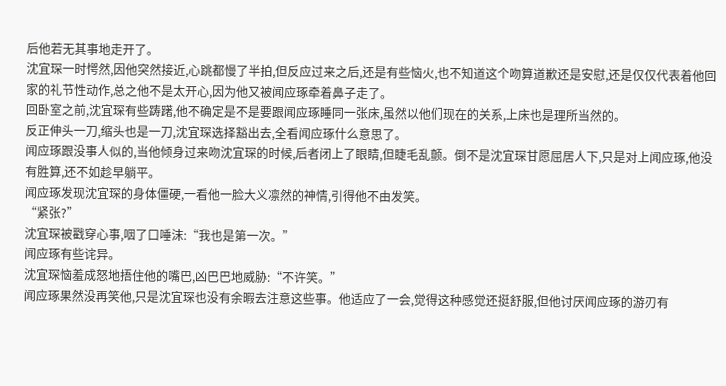后他若无其事地走开了。
沈宜琛一时愕然,因他突然接近,心跳都慢了半拍,但反应过来之后,还是有些恼火,也不知道这个吻算道歉还是安慰,还是仅仅代表着他回家的礼节性动作,总之他不是太开心,因为他又被闻应琢牵着鼻子走了。
回卧室之前,沈宜琛有些踌躇,他不确定是不是要跟闻应琢睡同一张床,虽然以他们现在的关系,上床也是理所当然的。
反正伸头一刀,缩头也是一刀,沈宜琛选择豁出去,全看闻应琢什么意思了。
闻应琢跟没事人似的,当他倾身过来吻沈宜琛的时候,后者闭上了眼睛,但睫毛乱颤。倒不是沈宜琛甘愿屈居人下,只是对上闻应琢,他没有胜算,还不如趁早躺平。
闻应琢发现沈宜琛的身体僵硬,一看他一脸大义凛然的神情,引得他不由发笑。
“紧张?”
沈宜琛被戳穿心事,咽了口唾沫:“我也是第一次。”
闻应琢有些诧异。
沈宜琛恼羞成怒地捂住他的嘴巴,凶巴巴地威胁:“不许笑。”
闻应琢果然没再笑他,只是沈宜琛也没有余暇去注意这些事。他适应了一会,觉得这种感觉还挺舒服,但他讨厌闻应琢的游刃有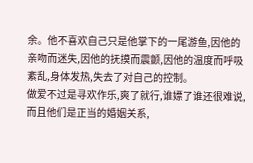余。他不喜欢自己只是他掌下的一尾游鱼,因他的亲吻而迷失,因他的抚摸而震颤,因他的温度而呼吸紊乱,身体发热,失去了对自己的控制。
做爱不过是寻欢作乐,爽了就行,谁嫖了谁还很难说,而且他们是正当的婚姻关系,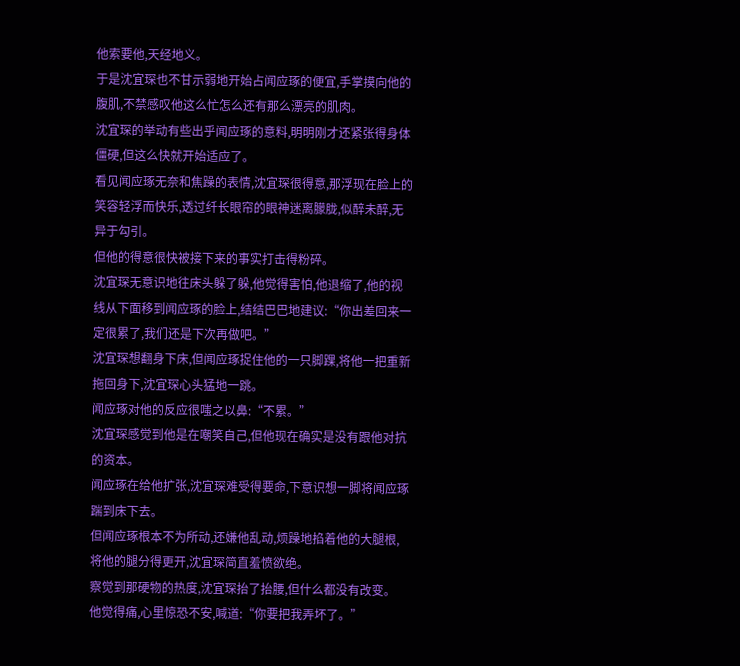他索要他,天经地义。
于是沈宜琛也不甘示弱地开始占闻应琢的便宜,手掌摸向他的腹肌,不禁感叹他这么忙怎么还有那么漂亮的肌肉。
沈宜琛的举动有些出乎闻应琢的意料,明明刚才还紧张得身体僵硬,但这么快就开始适应了。
看见闻应琢无奈和焦躁的表情,沈宜琛很得意,那浮现在脸上的笑容轻浮而快乐,透过纤长眼帘的眼神迷离朦胧,似醉未醉,无异于勾引。
但他的得意很快被接下来的事实打击得粉碎。
沈宜琛无意识地往床头躲了躲,他觉得害怕,他退缩了,他的视线从下面移到闻应琢的脸上,结结巴巴地建议:“你出差回来一定很累了,我们还是下次再做吧。”
沈宜琛想翻身下床,但闻应琢捉住他的一只脚踝,将他一把重新拖回身下,沈宜琛心头猛地一跳。
闻应琢对他的反应很嗤之以鼻:“不累。”
沈宜琛感觉到他是在嘲笑自己,但他现在确实是没有跟他对抗的资本。
闻应琢在给他扩张,沈宜琛难受得要命,下意识想一脚将闻应琢踹到床下去。
但闻应琢根本不为所动,还嫌他乱动,烦躁地掐着他的大腿根,将他的腿分得更开,沈宜琛简直羞愤欲绝。
察觉到那硬物的热度,沈宜琛抬了抬腰,但什么都没有改变。
他觉得痛,心里惊恐不安,喊道:“你要把我弄坏了。”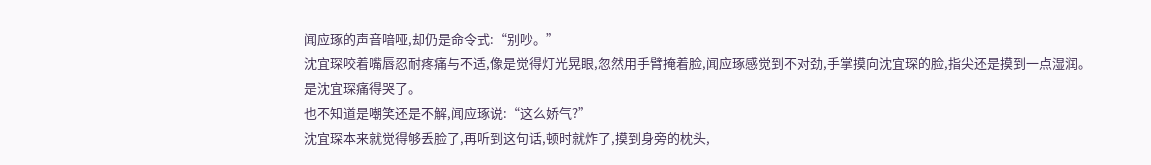闻应琢的声音喑哑,却仍是命令式:“别吵。”
沈宜琛咬着嘴唇忍耐疼痛与不适,像是觉得灯光晃眼,忽然用手臂掩着脸,闻应琢感觉到不对劲,手掌摸向沈宜琛的脸,指尖还是摸到一点湿润。
是沈宜琛痛得哭了。
也不知道是嘲笑还是不解,闻应琢说:“这么娇气?”
沈宜琛本来就觉得够丢脸了,再听到这句话,顿时就炸了,摸到身旁的枕头,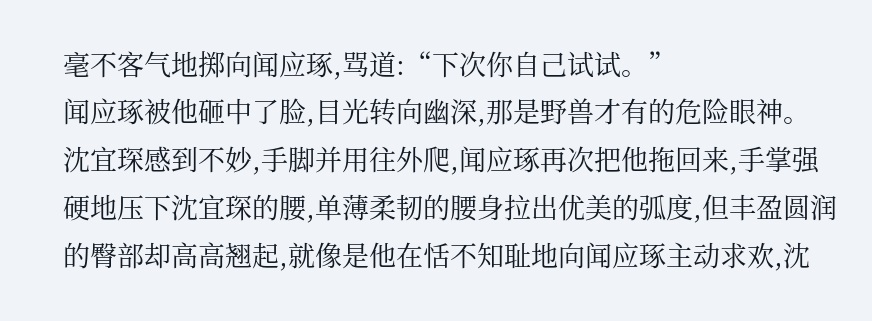毫不客气地掷向闻应琢,骂道:“下次你自己试试。”
闻应琢被他砸中了脸,目光转向幽深,那是野兽才有的危险眼神。
沈宜琛感到不妙,手脚并用往外爬,闻应琢再次把他拖回来,手掌强硬地压下沈宜琛的腰,单薄柔韧的腰身拉出优美的弧度,但丰盈圆润的臀部却高高翘起,就像是他在恬不知耻地向闻应琢主动求欢,沈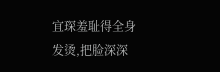宜琛羞耻得全身发烫,把脸深深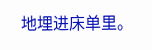地埋进床单里。